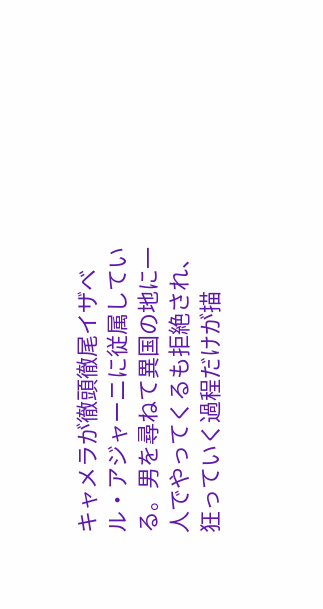キャメラが徹頭徹尾イザベル・アジャーニに従属している。男を尋ねて異国の地に一人でやってくるも拒絶され、狂っていく過程だけが描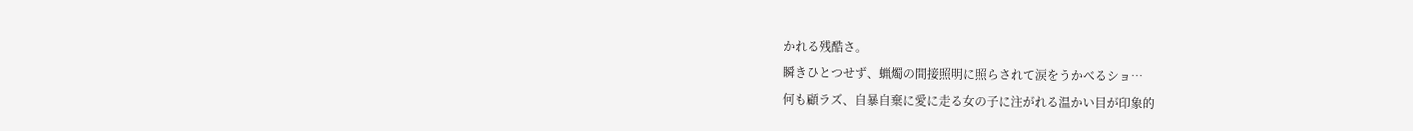かれる残酷さ。
瞬きひとつせず、蝋燭の間接照明に照らされて涙をうかべるショ…
何も顧ラズ、自暴自棄に愛に走る女の子に注がれる温かい目が印象的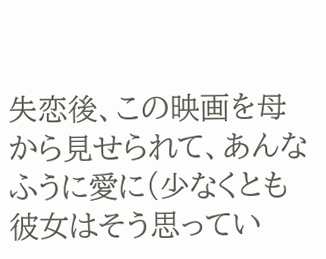失恋後、この映画を母から見せられて、あんなふうに愛に(少なくとも彼女はそう思ってい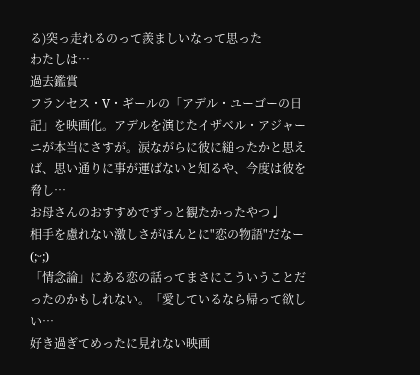る)突っ走れるのって羨ましいなって思った
わたしは…
過去鑑賞
フランセス・V・ギールの「アデル・ユーゴーの日記」を映画化。アデルを演じたイザベル・アジャーニが本当にさすが。涙ながらに彼に縋ったかと思えば、思い通りに事が運ばないと知るや、今度は彼を脅し…
お母さんのおすすめでずっと観たかったやつ♩
相手を慮れない激しさがほんとに"恋の物語"だなー(;ᵕ;)
「情念論」にある恋の話ってまさにこういうことだったのかもしれない。「愛しているなら帰って欲しい…
好き過ぎてめったに見れない映画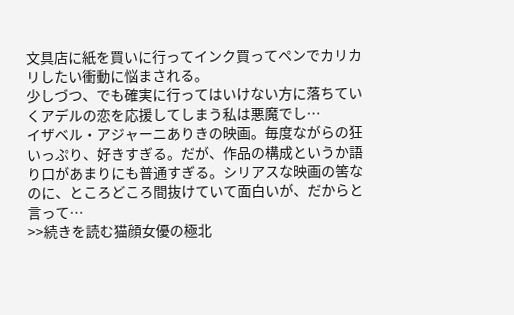文具店に紙を買いに行ってインク買ってペンでカリカリしたい衝動に悩まされる。
少しづつ、でも確実に行ってはいけない方に落ちていくアデルの恋を応援してしまう私は悪魔でし…
イザベル・アジャーニありきの映画。毎度ながらの狂いっぷり、好きすぎる。だが、作品の構成というか語り口があまりにも普通すぎる。シリアスな映画の筈なのに、ところどころ間抜けていて面白いが、だからと言って…
>>続きを読む猫顔女優の極北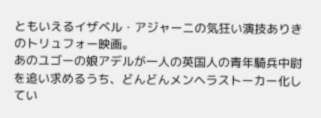ともいえるイザベル・アジャーニの気狂い演技ありきのトリュフォー映画。
あのユゴーの娘アデルが一人の英国人の青年騎兵中尉を追い求めるうち、どんどんメンヘラストーカー化してい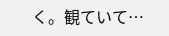く。観ていて…